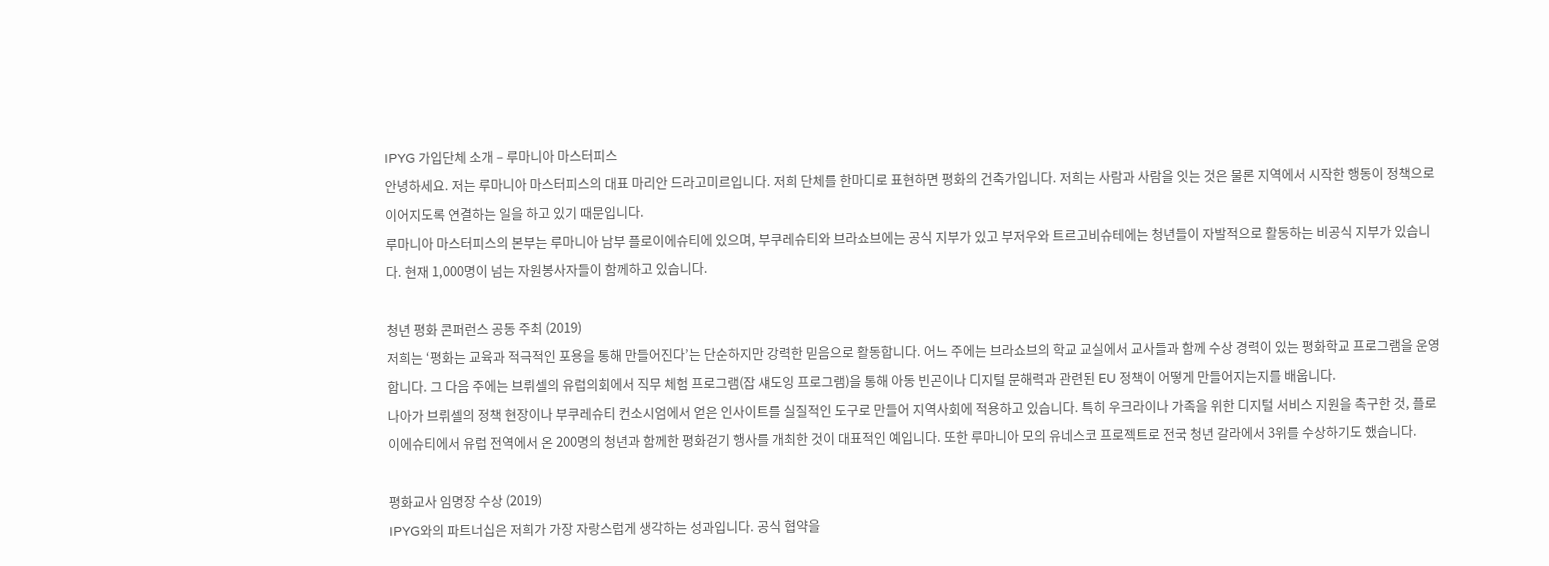IPYG 가입단체 소개 – 루마니아 마스터피스
안녕하세요. 저는 루마니아 마스터피스의 대표 마리안 드라고미르입니다. 저희 단체를 한마디로 표현하면 평화의 건축가입니다. 저희는 사람과 사람을 잇는 것은 물론 지역에서 시작한 행동이 정책으로 이어지도록 연결하는 일을 하고 있기 때문입니다.
루마니아 마스터피스의 본부는 루마니아 남부 플로이에슈티에 있으며, 부쿠레슈티와 브라쇼브에는 공식 지부가 있고 부저우와 트르고비슈테에는 청년들이 자발적으로 활동하는 비공식 지부가 있습니다. 현재 1,000명이 넘는 자원봉사자들이 함께하고 있습니다.

청년 평화 콘퍼런스 공동 주최 (2019)
저희는 ‘평화는 교육과 적극적인 포용을 통해 만들어진다’는 단순하지만 강력한 믿음으로 활동합니다. 어느 주에는 브라쇼브의 학교 교실에서 교사들과 함께 수상 경력이 있는 평화학교 프로그램을 운영합니다. 그 다음 주에는 브뤼셀의 유럽의회에서 직무 체험 프로그램(잡 섀도잉 프로그램)을 통해 아동 빈곤이나 디지털 문해력과 관련된 EU 정책이 어떻게 만들어지는지를 배웁니다.
나아가 브뤼셀의 정책 현장이나 부쿠레슈티 컨소시엄에서 얻은 인사이트를 실질적인 도구로 만들어 지역사회에 적용하고 있습니다. 특히 우크라이나 가족을 위한 디지털 서비스 지원을 촉구한 것, 플로이에슈티에서 유럽 전역에서 온 200명의 청년과 함께한 평화걷기 행사를 개최한 것이 대표적인 예입니다. 또한 루마니아 모의 유네스코 프로젝트로 전국 청년 갈라에서 3위를 수상하기도 했습니다.

평화교사 임명장 수상 (2019)
IPYG와의 파트너십은 저희가 가장 자랑스럽게 생각하는 성과입니다. 공식 협약을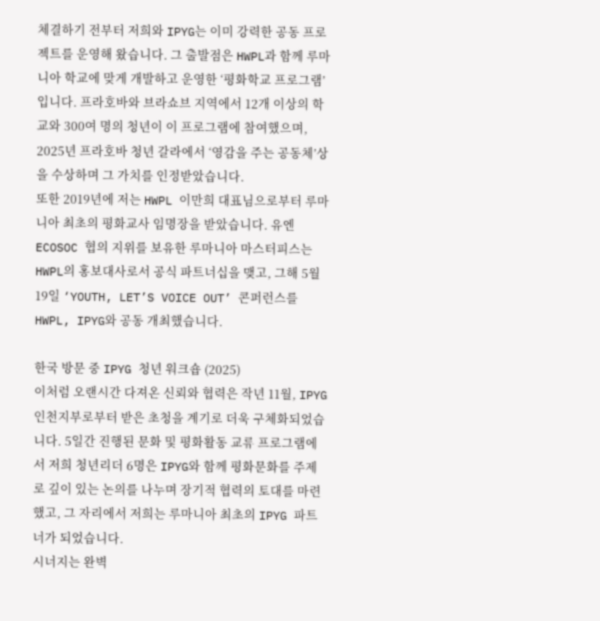체결하기 전부터 저희와 IPYG는 이미 강력한 공동 프로젝트를 운영해 왔습니다. 그 출발점은 HWPL과 함께 루마니아 학교에 맞게 개발하고 운영한 ‘평화학교 프로그램’ 입니다. 프라호바와 브라쇼브 지역에서 12개 이상의 학교와 300여 명의 청년이 이 프로그램에 참여했으며, 2025년 프라호바 청년 갈라에서 ‘영감을 주는 공동체’상을 수상하며 그 가치를 인정받았습니다.
또한 2019년에 저는 HWPL 이만희 대표님으로부터 루마니아 최초의 평화교사 임명장을 받았습니다. 유엔 ECOSOC 협의 지위를 보유한 루마니아 마스터피스는 HWPL의 홍보대사로서 공식 파트너십을 맺고, 그해 5월 19일 ‘YOUTH, LET’S VOICE OUT’ 콘퍼런스를 HWPL, IPYG와 공동 개최했습니다.

한국 방문 중 IPYG 청년 워크숍 (2025)
이처럼 오랜시간 다져온 신뢰와 협력은 작년 11월, IPYG 인천지부로부터 받은 초청을 계기로 더욱 구체화되었습니다. 5일간 진행된 문화 및 평화활동 교류 프로그램에서 저희 청년리더 6명은 IPYG와 함께 평화문화를 주제로 깊이 있는 논의를 나누며 장기적 협력의 토대를 마련했고, 그 자리에서 저희는 루마니아 최초의 IPYG 파트너가 되었습니다.
시너지는 완벽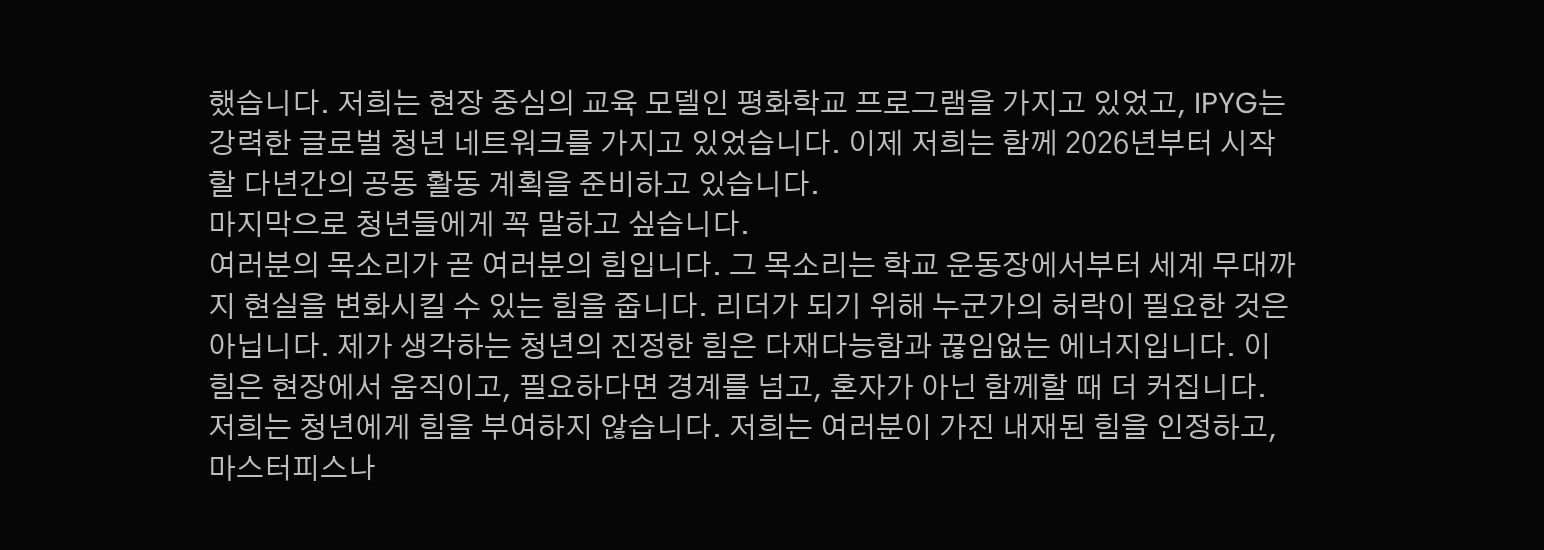했습니다. 저희는 현장 중심의 교육 모델인 평화학교 프로그램을 가지고 있었고, IPYG는 강력한 글로벌 청년 네트워크를 가지고 있었습니다. 이제 저희는 함께 2026년부터 시작할 다년간의 공동 활동 계획을 준비하고 있습니다.
마지막으로 청년들에게 꼭 말하고 싶습니다.
여러분의 목소리가 곧 여러분의 힘입니다. 그 목소리는 학교 운동장에서부터 세계 무대까지 현실을 변화시킬 수 있는 힘을 줍니다. 리더가 되기 위해 누군가의 허락이 필요한 것은 아닙니다. 제가 생각하는 청년의 진정한 힘은 다재다능함과 끊임없는 에너지입니다. 이 힘은 현장에서 움직이고, 필요하다면 경계를 넘고, 혼자가 아닌 함께할 때 더 커집니다.
저희는 청년에게 힘을 부여하지 않습니다. 저희는 여러분이 가진 내재된 힘을 인정하고, 마스터피스나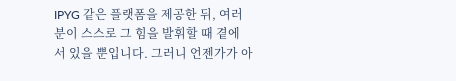IPYG 같은 플랫폼을 제공한 뒤, 여러분이 스스로 그 힘을 발휘할 때 곁에 서 있을 뿐입니다. 그러니 언젠가가 아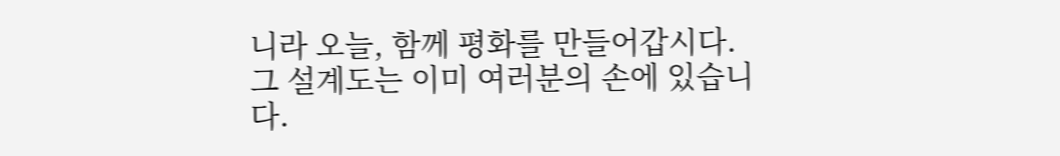니라 오늘, 함께 평화를 만들어갑시다. 그 설계도는 이미 여러분의 손에 있습니다.